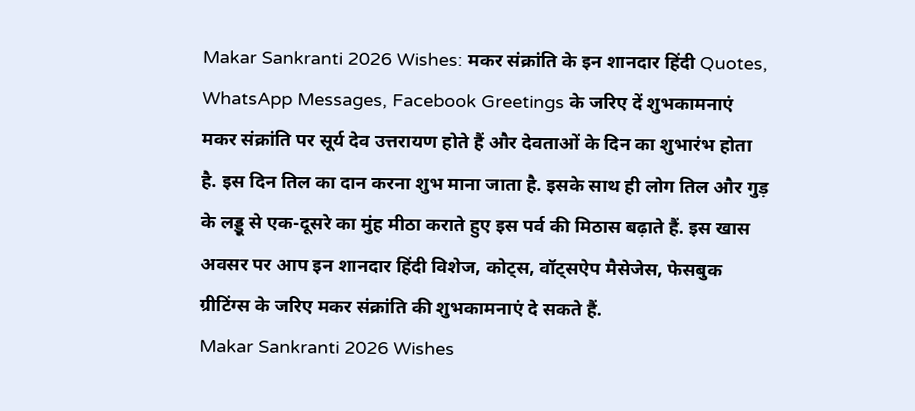Makar Sankranti 2026 Wishes: मकर संक्रांति के इन शानदार हिंदी Quotes, WhatsApp Messages, Facebook Greetings के जरिए दें शुभकामनाएं
मकर संक्रांति पर सूर्य देव उत्तरायण होते हैं और देवताओं के दिन का शुभारंभ होता है. इस दिन तिल का दान करना शुभ माना जाता है. इसके साथ ही लोग तिल और गुड़ के लड्डू से एक-दूसरे का मुंह मीठा कराते हुए इस पर्व की मिठास बढ़ाते हैं. इस खास अवसर पर आप इन शानदार हिंदी विशेज, कोट्स, वॉट्सऐप मैसेजेस, फेसबुक ग्रीटिंग्स के जरिए मकर संक्रांति की शुभकामनाएं दे सकते हैं.
Makar Sankranti 2026 Wishes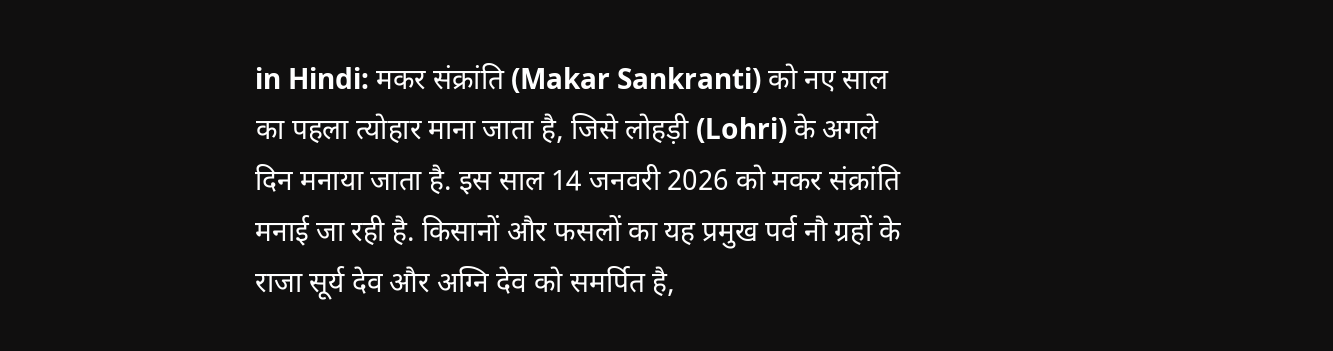in Hindi: मकर संक्रांति (Makar Sankranti) को नए साल का पहला त्योहार माना जाता है, जिसे लोहड़ी (Lohri) के अगले दिन मनाया जाता है. इस साल 14 जनवरी 2026 को मकर संक्रांति मनाई जा रही है. किसानों और फसलों का यह प्रमुख पर्व नौ ग्रहों के राजा सूर्य देव और अग्नि देव को समर्पित है,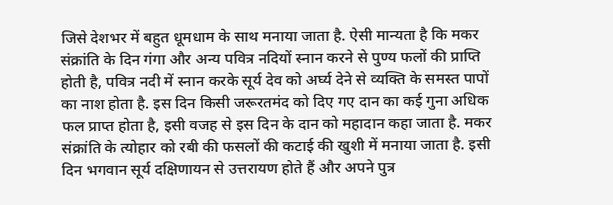जिसे देशभर में बहुत धूमधाम के साथ मनाया जाता है. ऐसी मान्यता है कि मकर संक्रांति के दिन गंगा और अन्य पवित्र नदियों स्नान करने से पुण्य फलों की प्राप्ति होती है, पवित्र नदी में स्नान करके सूर्य देव को अर्घ्य देने से व्यक्ति के समस्त पापों का नाश होता है. इस दिन किसी जरूरतमंद को दिए गए दान का कई गुना अधिक फल प्राप्त होता है, इसी वजह से इस दिन के दान को महादान कहा जाता है. मकर संक्रांति के त्योहार को रबी की फसलों की कटाई की खुशी में मनाया जाता है. इसी दिन भगवान सूर्य दक्षिणायन से उत्तरायण होते हैं और अपने पुत्र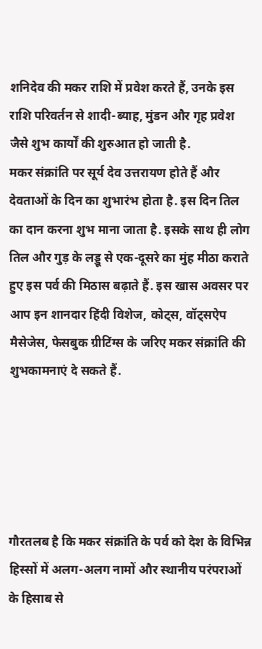शनिदेव की मकर राशि में प्रवेश करते हैं, उनके इस राशि परिवर्तन से शादी-ब्याह, मुंडन और गृह प्रवेश जैसे शुभ कार्यों की शुरुआत हो जाती है.
मकर संक्रांति पर सूर्य देव उत्तरायण होते हैं और देवताओं के दिन का शुभारंभ होता है. इस दिन तिल का दान करना शुभ माना जाता है. इसके साथ ही लोग तिल और गुड़ के लड्डू से एक-दूसरे का मुंह मीठा कराते हुए इस पर्व की मिठास बढ़ाते हैं. इस खास अवसर पर आप इन शानदार हिंदी विशेज, कोट्स, वॉट्सऐप मैसेजेस, फेसबुक ग्रीटिंग्स के जरिए मकर संक्रांति की शुभकामनाएं दे सकते हैं.





गौरतलब है कि मकर संक्रांति के पर्व को देश के विभिन्न हिस्सों में अलग-अलग नामों और स्थानीय परंपराओं के हिसाब से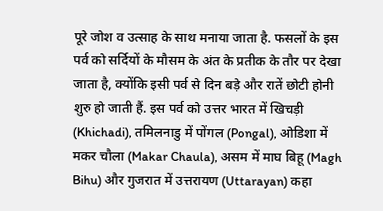पूरे जोश व उत्साह के साथ मनाया जाता है. फसलों के इस पर्व को सर्दियों के मौसम के अंत के प्रतीक के तौर पर देखा जाता है, क्योंकि इसी पर्व से दिन बड़े और रातें छोटी होनी शुरु हो जाती हैं. इस पर्व को उत्तर भारत में खिचड़ी (Khichadi), तमिलनाडु में पोंगल (Pongal), ओडिशा में मकर चौला (Makar Chaula), असम में माघ बिहू (Magh Bihu) और गुजरात में उत्तरायण (Uttarayan) कहा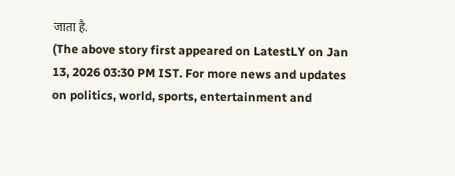जाता है.
(The above story first appeared on LatestLY on Jan 13, 2026 03:30 PM IST. For more news and updates on politics, world, sports, entertainment and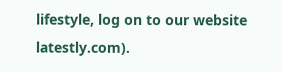lifestyle, log on to our website latestly.com).